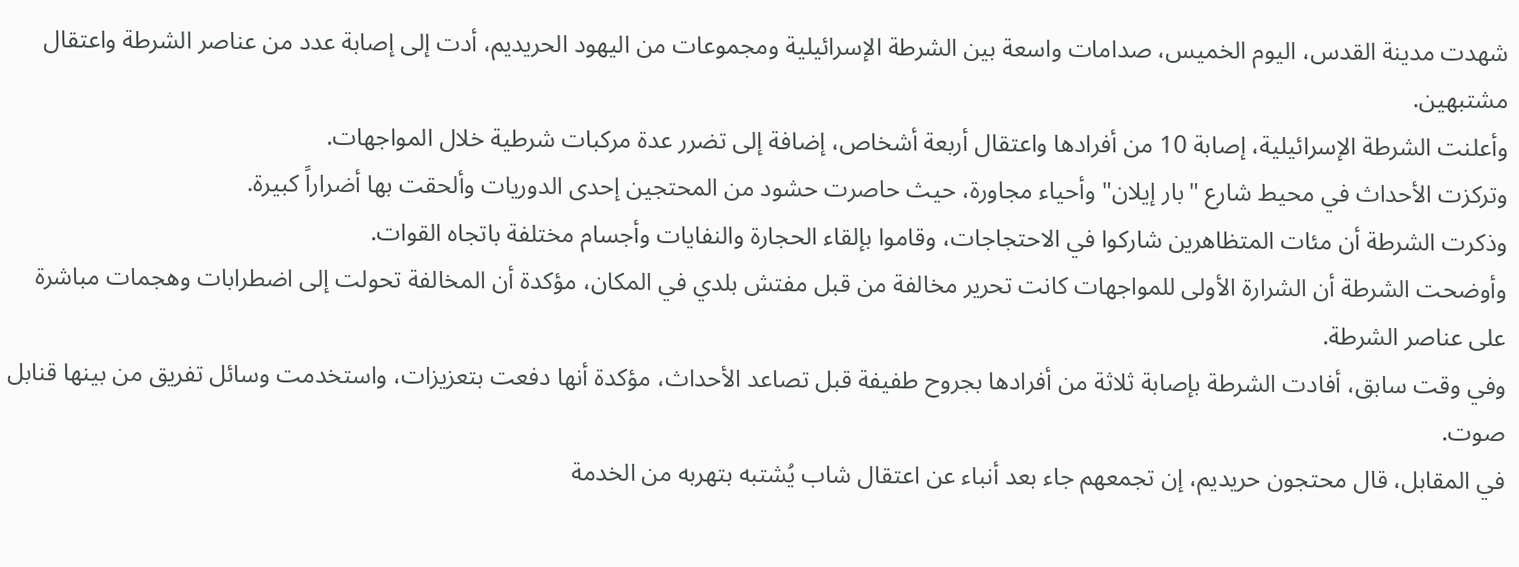شهدت مدينة القدس، اليوم الخميس، صدامات واسعة بين الشرطة الإسرائيلية ومجموعات من اليهود الحريديم، أدت إلى إصابة عدد من عناصر الشرطة واعتقال مشتبهين.
وأعلنت الشرطة الإسرائيلية، إصابة 10 من أفرادها واعتقال أربعة أشخاص، إضافة إلى تضرر عدة مركبات شرطية خلال المواجهات.
وتركزت الأحداث في محيط شارع "بار إيلان" وأحياء مجاورة، حيث حاصرت حشود من المحتجين إحدى الدوريات وألحقت بها أضراراً كبيرة.
وذكرت الشرطة أن مئات المتظاهرين شاركوا في الاحتجاجات، وقاموا بإلقاء الحجارة والنفايات وأجسام مختلفة باتجاه القوات.
وأوضحت الشرطة أن الشرارة الأولى للمواجهات كانت تحرير مخالفة من قبل مفتش بلدي في المكان، مؤكدة أن المخالفة تحولت إلى اضطرابات وهجمات مباشرة على عناصر الشرطة.
وفي وقت سابق، أفادت الشرطة بإصابة ثلاثة من أفرادها بجروح طفيفة قبل تصاعد الأحداث، مؤكدة أنها دفعت بتعزيزات، واستخدمت وسائل تفريق من بينها قنابل صوت.
في المقابل، قال محتجون حريديم، إن تجمعهم جاء بعد أنباء عن اعتقال شاب يُشتبه بتهربه من الخدمة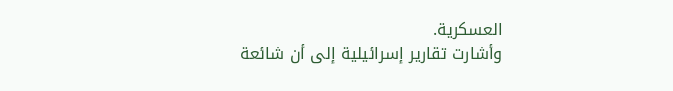العسكرية.
وأشارت تقارير إسرائيلية إلى أن شائعة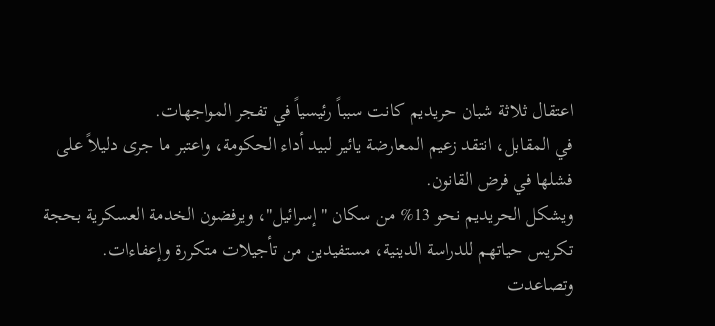اعتقال ثلاثة شبان حريديم كانت سبباً رئيسياً في تفجر المواجهات.
في المقابل، انتقد زعيم المعارضة يائير لبيد أداء الحكومة، واعتبر ما جرى دليلاً على فشلها في فرض القانون.
ويشكل الحريديم نحو 13% من سكان "إسرائيل"، ويرفضون الخدمة العسكرية بحجة تكريس حياتهم للدراسة الدينية، مستفيدين من تأجيلات متكررة وإعفاءات.
وتصاعدت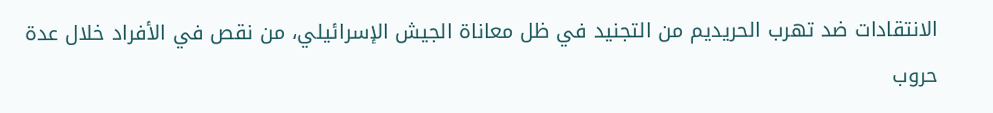الانتقادات ضد تهرب الحريديم من التجنيد في ظل معاناة الجيش الإسرائيلي، من نقص في الأفراد خلال عدة حروب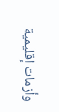وأزمات إقليمية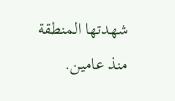شهدتها المنطقة منذ عامين.